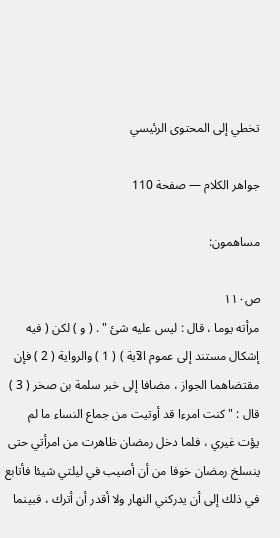تخطي إلى المحتوى الرئيسي

جواهر الكلام — صفحة 110

مساهمون:

ص١١٠
مرأته يوما ، قال : ليس عليه شئ " . ( و ) لكن ( فيه إشكال مستند إلى عموم الآية ) ( 1 ) والرواية ( 2 ) فإن مقتضاهما الجواز ، مضافا إلى خبر سلمة بن صخر ( 3 ) قال : " كنت امرءا قد أوتيت من جماع النساء ما لم يؤت غيري ، فلما دخل رمضان ظاهرت من امرأتي حتى ينسلخ رمضان خوفا من أن أصيب في ليلتي شيئا فأتابع في ذلك إلى أن يدركني النهار ولا أقدر أن أترك ، فبينما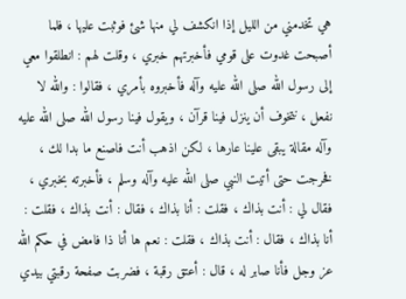هي تخدمني من الليل إذا انكشف لي منها شئ فوثبت عليها ، فلما أصبحت غدوت على قومي فأخبرتهم خبري ، وقلت لهم : انطلقوا معي إلى رسول الله صلى الله عليه وآله فأخبروه بأمري ، فقالوا : والله لا نفعل ، نتخوف أن ينزل فينا قرآن ، ويقول فينا رسول الله صلى الله عليه وآله مقالة يبقى علينا عارها ، لكن اذهب أنت فاصنع ما بدا لك ، فخرجت حتى أتيت النبي صلى الله عليه وآله وسلم ، فأخبرته بخبري ، فقال لي : أنت بذاك ، فقلت : أنا بذاك ، فقال : أنت بذاك ، فقلت : أنا بذاك ، فقال : أنت بذاك ، فقلت : نعم ها أنا ذا فامض في حكم الله عز وجل فأنا صابر له ، قال : أعتق رقبة ، فضربت صفحة رقبتي بيدي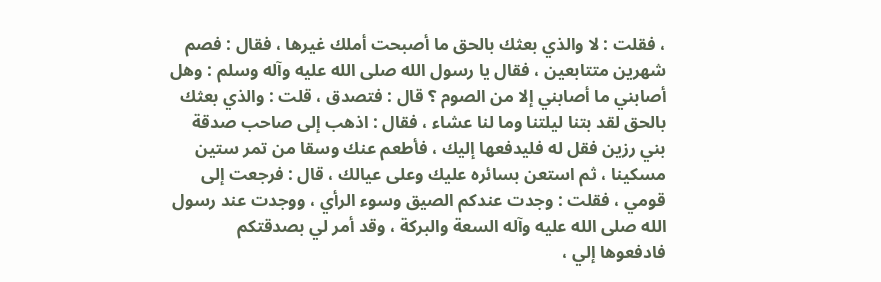، فقلت : لا والذي بعثك بالحق ما أصبحت أملك غيرها ، فقال : فصم شهرين متتابعين ، فقال يا رسول الله صلى الله عليه وآله وسلم : وهل أصابني ما أصابني إلا من الصوم ؟ قال : فتصدق ، قلت : والذي بعثك بالحق لقد بتنا ليلتنا وما لنا عشاء ، فقال : اذهب إلى صاحب صدقة بني رزين فقل له فليدفعها إليك ، فأطعم عنك وسقا من تمر ستين مسكينا ، ثم استعن بسائره عليك وعلى عيالك ، قال : فرجعت إلى قومي ، فقلت : وجدت عندكم الصيق وسوء الرأي ، ووجدت عند رسول الله صلى الله عليه وآله السعة والبركة ، وقد أمر لي بصدقتكم فادفعوها إلي ،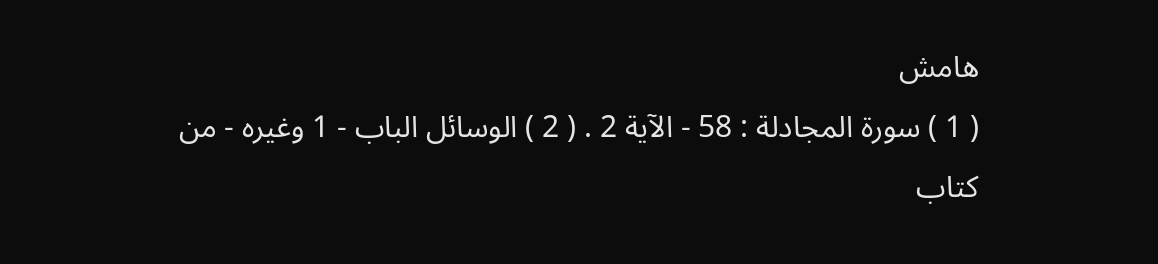هامش
( 1 ) سورة المجادلة : 58 - الآية 2 . ( 2 ) الوسائل الباب - 1 وغيره - من كتاب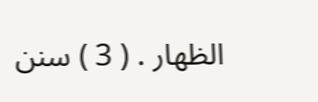الظهار . ( 3 ) سنن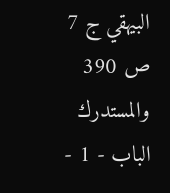البيهقي ج 7 ص 390 والمستدرك الباب - 1 -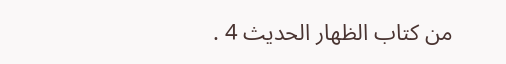من كتاب الظهار الحديث 4 .